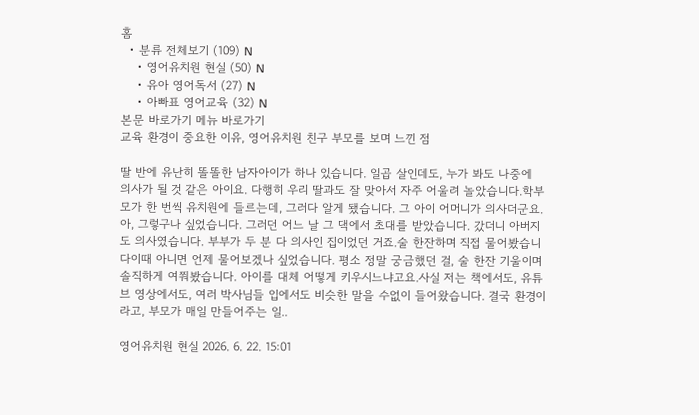홈
  • 분류 전체보기 (109) N
    • 영어유치원 현실 (50) N
    • 유아 영어독서 (27) N
    • 아빠표 영어교육 (32) N
본문 바로가기 메뉴 바로가기
교육 환경이 중요한 이유, 영어유치원 친구 부모를 보며 느낀 점

딸 반에 유난히 똘똘한 남자아이가 하나 있습니다. 일곱 살인데도, 누가 봐도 나중에 의사가 될 것 같은 아이요. 다행히 우리 딸과도 잘 맞아서 자주 어울려 놀았습니다.학부모가 한 번씩 유치원에 들르는데, 그러다 알게 됐습니다. 그 아이 어머니가 의사더군요. 아, 그렇구나 싶었습니다. 그러던 어느 날 그 댁에서 초대를 받았습니다. 갔더니 아버지도 의사였습니다. 부부가 두 분 다 의사인 집이었던 거죠.술 한잔하며 직접 물어봤습니다이때 아니면 언제 물어보겠나 싶었습니다. 평소 정말 궁금했던 걸, 술 한잔 기울이며 솔직하게 여쭤봤습니다. 아이를 대체 어떻게 키우시느냐고요.사실 저는 책에서도, 유튜브 영상에서도, 여러 박사님들 입에서도 비슷한 말을 수없이 들어왔습니다. 결국 환경이라고, 부모가 매일 만들어주는 일..

영어유치원 현실 2026. 6. 22. 15:01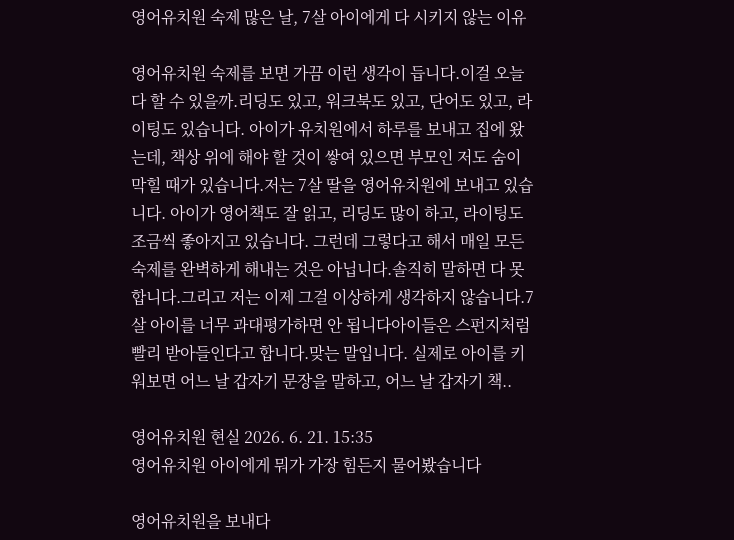영어유치원 숙제 많은 날, 7살 아이에게 다 시키지 않는 이유

영어유치원 숙제를 보면 가끔 이런 생각이 듭니다.이걸 오늘 다 할 수 있을까.리딩도 있고, 워크북도 있고, 단어도 있고, 라이팅도 있습니다. 아이가 유치원에서 하루를 보내고 집에 왔는데, 책상 위에 해야 할 것이 쌓여 있으면 부모인 저도 숨이 막힐 때가 있습니다.저는 7살 딸을 영어유치원에 보내고 있습니다. 아이가 영어책도 잘 읽고, 리딩도 많이 하고, 라이팅도 조금씩 좋아지고 있습니다. 그런데 그렇다고 해서 매일 모든 숙제를 완벽하게 해내는 것은 아닙니다.솔직히 말하면 다 못합니다.그리고 저는 이제 그걸 이상하게 생각하지 않습니다.7살 아이를 너무 과대평가하면 안 됩니다아이들은 스펀지처럼 빨리 받아들인다고 합니다.맞는 말입니다. 실제로 아이를 키워보면 어느 날 갑자기 문장을 말하고, 어느 날 갑자기 책..

영어유치원 현실 2026. 6. 21. 15:35
영어유치원 아이에게 뭐가 가장 힘든지 물어봤습니다

영어유치원을 보내다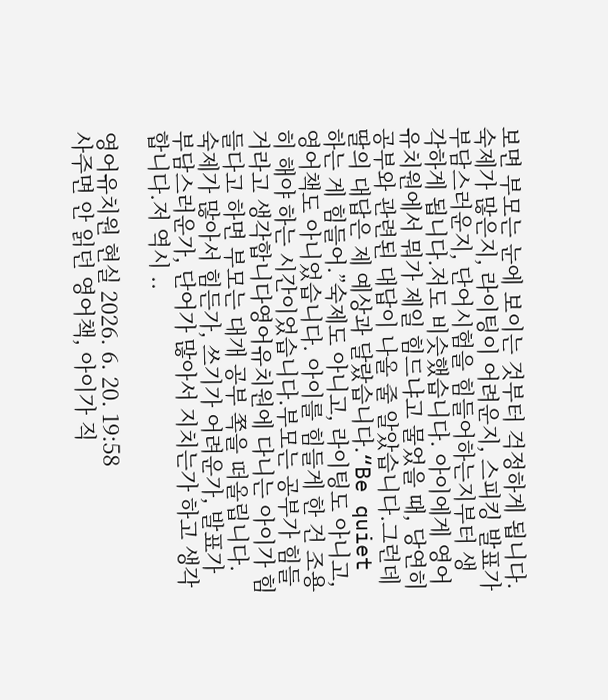보면 부모는 눈에 보이는 것부터 걱정하게 됩니다. 숙제가 많은지, 라이팅이 어려운지, 스피킹 발표가 부담스러운지, 단어시험을 힘들어하는지부터 생각하게 됩니다.저도 비슷했습니다. 아이에게 영어유치원에서 뭐가 제일 힘드냐고 물었을 때, 당연히 공부와 관련된 대답이 나올 줄 알았습니다.그런데 딸의 대답은 제 예상과 달랐습니다.“Be quiet 하는 게 힘들어.”숙제도 아니고, 라이팅도 아니고, 영어책도 아니었습니다. 아이를 힘들게 한 건 조용히 해야 하는 시간이었습니다.부모는 공부가 힘들 거라고 생각합니다영어유치원에 다니는 아이가 힘들다고 하면 부모는 대개 공부 쪽을 떠올립니다. 숙제가 많아서 힘든가, 쓰기가 어려운가, 발표가 부담스러운가, 단어가 많아서 지치는가 하고 생각합니다.저 역시 ..

영어유치원 현실 2026. 6. 20. 19:58
사주면 안 읽던 영어책, 아이가 직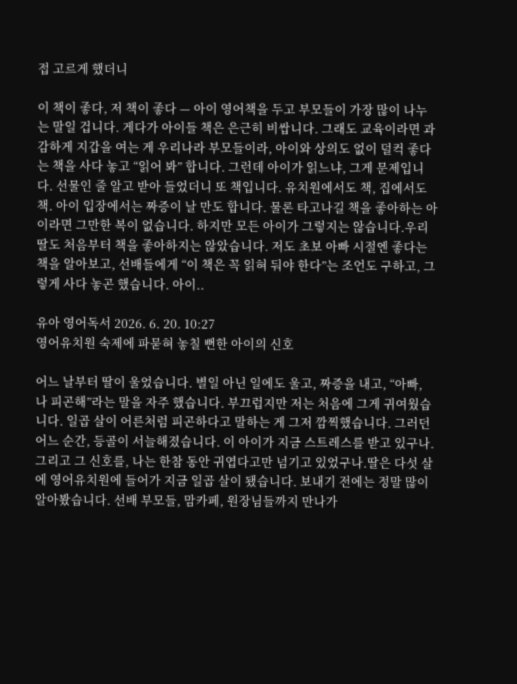접 고르게 했더니

이 책이 좋다, 저 책이 좋다 — 아이 영어책을 두고 부모들이 가장 많이 나누는 말일 겁니다. 게다가 아이들 책은 은근히 비쌉니다. 그래도 교육이라면 과감하게 지갑을 여는 게 우리나라 부모들이라, 아이와 상의도 없이 덜컥 좋다는 책을 사다 놓고 “읽어 봐” 합니다. 그런데 아이가 읽느냐, 그게 문제입니다. 선물인 줄 알고 받아 들었더니 또 책입니다. 유치원에서도 책, 집에서도 책. 아이 입장에서는 짜증이 날 만도 합니다. 물론 타고나길 책을 좋아하는 아이라면 그만한 복이 없습니다. 하지만 모든 아이가 그렇지는 않습니다.우리 딸도 처음부터 책을 좋아하지는 않았습니다. 저도 초보 아빠 시절엔 좋다는 책을 알아보고, 선배들에게 “이 책은 꼭 읽혀 둬야 한다”는 조언도 구하고, 그렇게 사다 놓곤 했습니다. 아이..

유아 영어독서 2026. 6. 20. 10:27
영어유치원 숙제에 파묻혀 놓칠 뻔한 아이의 신호

어느 날부터 딸이 울었습니다. 별일 아닌 일에도 울고, 짜증을 내고, “아빠, 나 피곤해”라는 말을 자주 했습니다. 부끄럽지만 저는 처음에 그게 귀여웠습니다. 일곱 살이 어른처럼 피곤하다고 말하는 게 그저 깜찍했습니다. 그러던 어느 순간, 등골이 서늘해졌습니다. 이 아이가 지금 스트레스를 받고 있구나. 그리고 그 신호를, 나는 한참 동안 귀엽다고만 넘기고 있었구나.딸은 다섯 살에 영어유치원에 들어가 지금 일곱 살이 됐습니다. 보내기 전에는 정말 많이 알아봤습니다. 선배 부모들, 맘카페, 원장님들까지 만나가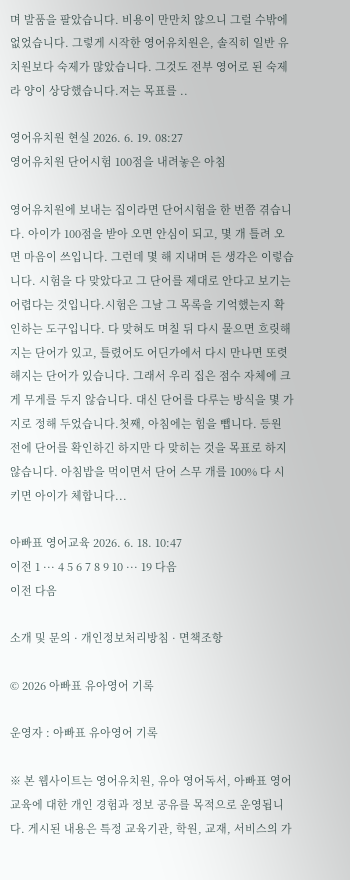며 발품을 팔았습니다. 비용이 만만치 않으니 그럴 수밖에 없었습니다. 그렇게 시작한 영어유치원은, 솔직히 일반 유치원보다 숙제가 많았습니다. 그것도 전부 영어로 된 숙제라 양이 상당했습니다.저는 목표를 ..

영어유치원 현실 2026. 6. 19. 08:27
영어유치원 단어시험 100점을 내려놓은 아침

영어유치원에 보내는 집이라면 단어시험을 한 번쯤 겪습니다. 아이가 100점을 받아 오면 안심이 되고, 몇 개 틀려 오면 마음이 쓰입니다. 그런데 몇 해 지내며 든 생각은 이렇습니다. 시험을 다 맞았다고 그 단어를 제대로 안다고 보기는 어렵다는 것입니다.시험은 그날 그 목록을 기억했는지 확인하는 도구입니다. 다 맞혀도 며칠 뒤 다시 물으면 흐릿해지는 단어가 있고, 틀렸어도 어딘가에서 다시 만나면 또렷해지는 단어가 있습니다. 그래서 우리 집은 점수 자체에 크게 무게를 두지 않습니다. 대신 단어를 다루는 방식을 몇 가지로 정해 두었습니다.첫째, 아침에는 힘을 뺍니다. 등원 전에 단어를 확인하긴 하지만 다 맞히는 것을 목표로 하지 않습니다. 아침밥을 먹이면서 단어 스무 개를 100% 다 시키면 아이가 체합니다...

아빠표 영어교육 2026. 6. 18. 10:47
이전 1 ··· 4 5 6 7 8 9 10 ··· 19 다음
이전 다음

소개 및 문의 · 개인정보처리방침 · 면책조항

© 2026 아빠표 유아영어 기록

운영자 : 아빠표 유아영어 기록

※ 본 웹사이트는 영어유치원, 유아 영어독서, 아빠표 영어교육에 대한 개인 경험과 정보 공유를 목적으로 운영됩니다. 게시된 내용은 특정 교육기관, 학원, 교재, 서비스의 가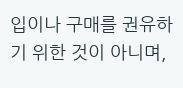입이나 구매를 권유하기 위한 것이 아니며,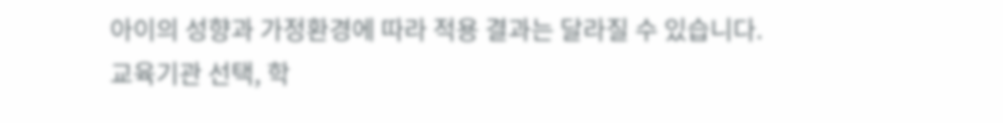아이의 성향과 가정환경에 따라 적용 결과는 달라질 수 있습니다. 교육기관 선택, 학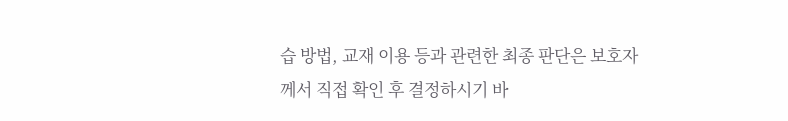습 방법, 교재 이용 등과 관련한 최종 판단은 보호자께서 직접 확인 후 결정하시기 바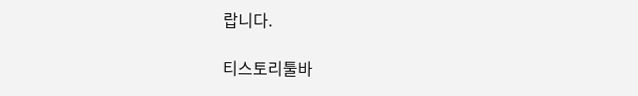랍니다.

티스토리툴바